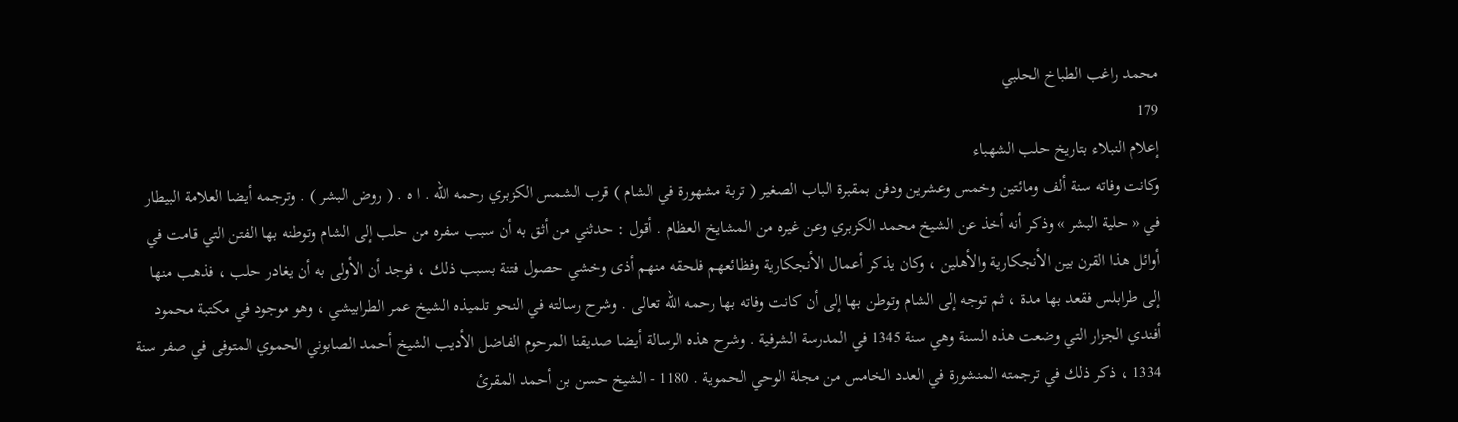محمد راغب الطباخ الحلبي
179
إعلام النبلاء بتاريخ حلب الشهباء
وكانت وفاته سنة ألف ومائتين وخمس وعشرين ودفن بمقبرة الباب الصغير ( تربة مشهورة في الشام ) قرب الشمس الكزبري رحمه اللّه . ا ه . ( روض البشر ) . وترجمه أيضا العلامة البيطار في « حلية البشر » وذكر أنه أخذ عن الشيخ محمد الكزبري وعن غيره من المشايخ العظام . أقول : حدثني من أثق به أن سبب سفره من حلب إلى الشام وتوطنه بها الفتن التي قامت في أوائل هذا القرن بين الأنجكارية والأهلين ، وكان يذكر أعمال الأنجكارية وفظائعهم فلحقه منهم أذى وخشي حصول فتنة بسبب ذلك ، فوجد أن الأولى به أن يغادر حلب ، فذهب منها إلى طرابلس فقعد بها مدة ، ثم توجه إلى الشام وتوطن بها إلى أن كانت وفاته بها رحمه اللّه تعالى . وشرح رسالته في النحو تلميذه الشيخ عمر الطرابيشي ، وهو موجود في مكتبة محمود أفندي الجزار التي وضعت هذه السنة وهي سنة 1345 في المدرسة الشرفية . وشرح هذه الرسالة أيضا صديقنا المرحوم الفاضل الأديب الشيخ أحمد الصابوني الحموي المتوفى في صفر سنة 1334 ، ذكر ذلك في ترجمته المنشورة في العدد الخامس من مجلة الوحي الحموية . 1180 - الشيخ حسن بن أحمد المقرئ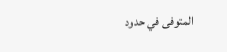المتوفى في حدود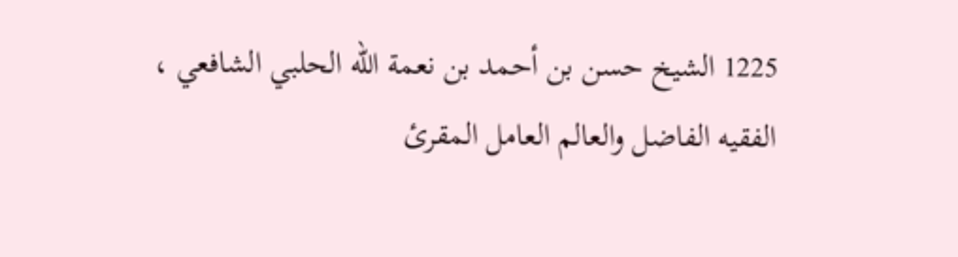1225 الشيخ حسن بن أحمد بن نعمة اللّه الحلبي الشافعي ، الفقيه الفاضل والعالم العامل المقرئ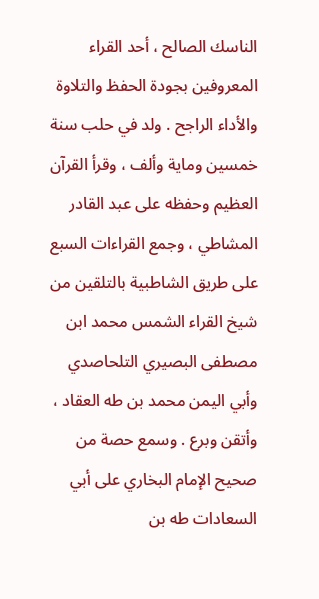الناسك الصالح ، أحد القراء المعروفين بجودة الحفظ والتلاوة والأداء الراجح . ولد في حلب سنة خمسين وماية وألف ، وقرأ القرآن العظيم وحفظه على عبد القادر المشاطي ، وجمع القراءات السبع على طريق الشاطبية بالتلقين من شيخ القراء الشمس محمد ابن مصطفى البصيري التلحاصدي وأبي اليمن محمد بن طه العقاد ، وأتقن وبرع . وسمع حصة من صحيح الإمام البخاري على أبي السعادات طه بن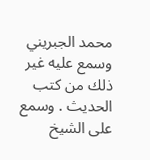محمد الجبريني وسمع عليه غير ذلك من كتب الحديث . وسمع على الشيخ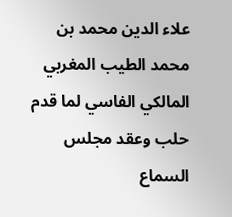علاء الدين محمد بن محمد الطيب المغربي المالكي الفاسي لما قدم حلب وعقد مجلس السماع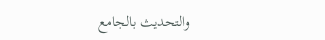والتحديث بالجامع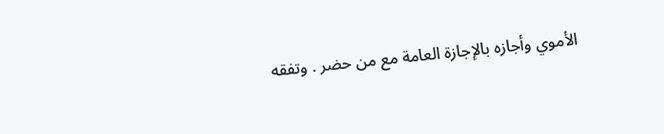الأموي وأجازه بالإجازة العامة مع من حضر . وتفقه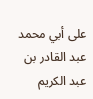على أبي محمد عبد القادر بن عبد الكريم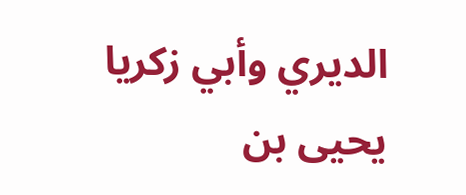الديري وأبي زكريا يحيى بن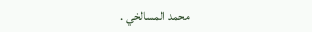محمد المسالخي .